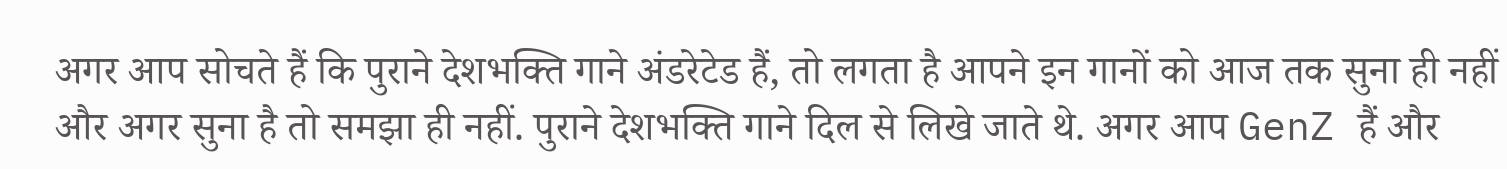अगर आप सोचते हैं कि पुराने देशभक्ति गाने अंडरेटेड हैं, तो लगता है आपने इन गानों को आज तक सुना ही नहीं और अगर सुना है तो समझा ही नहीं. पुराने देशभक्ति गाने दिल से लिखे जाते थे. अगर आप GenZ हैं और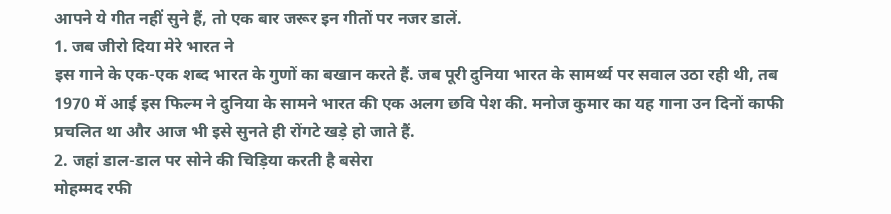आपने ये गीत नहीं सुने हैं, तो एक बार जरूर इन गीतों पर नजर डालें.
1. जब जीरो दिया मेरे भारत ने
इस गाने के एक-एक शब्द भारत के गुणों का बखान करते हैं. जब पूरी दुनिया भारत के सामर्थ्य पर सवाल उठा रही थी, तब 1970 में आई इस फिल्म ने दुनिया के सामने भारत की एक अलग छवि पेश की. मनोज कुमार का यह गाना उन दिनों काफी प्रचलित था और आज भी इसे सुनते ही रोंगटे खड़े हो जाते हैं.
2. जहां डाल-डाल पर सोने की चिड़िया करती है बसेरा
मोहम्मद रफी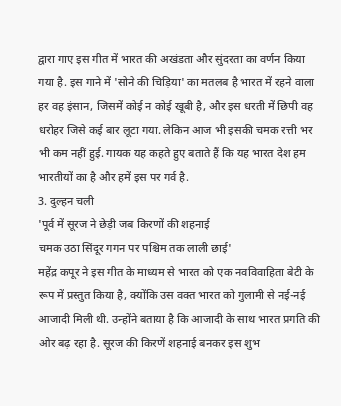द्वारा गाए इस गीत में भारत की अखंडता और सुंदरता का वर्णन किया गया है. इस गाने में 'सोने की चिड़िया' का मतलब है भारत में रहने वाला हर वह इंसान, जिसमें कोई न कोई खूबी है, और इस धरती में छिपी वह धरोहर जिसे कई बार लूटा गया. लेकिन आज भी इसकी चमक रत्ती भर भी कम नहीं हुई. गायक यह कहते हुए बताते हैं कि यह भारत देश हम भारतीयों का है और हमें इस पर गर्व है.
3. दुल्हन चली
'पूर्व में सूरज ने छेड़ी जब किरणों की शहनाई
चमक उठा सिंदूर गगन पर पश्चिम तक लाली छाई'
महेंद्र कपूर ने इस गीत के माध्यम से भारत को एक नवविवाहिता बेटी के रूप में प्रस्तुत किया है, क्योंकि उस वक्त भारत को गुलामी से नई-नई आजादी मिली थी. उन्होंने बताया है कि आजादी के साथ भारत प्रगति की ओर बढ़ रहा है. सूरज की किरणें शहनाई बनकर इस शुभ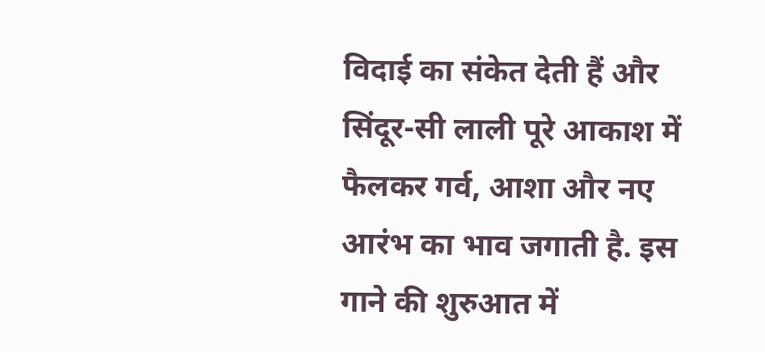विदाई का संकेत देती हैं और सिंदूर-सी लाली पूरे आकाश में फैलकर गर्व, आशा और नए आरंभ का भाव जगाती है. इस गाने की शुरुआत में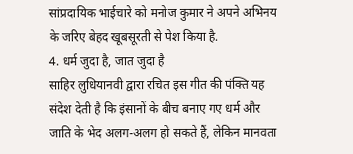सांप्रदायिक भाईचारे को मनोज कुमार ने अपने अभिनय के जरिए बेहद खूबसूरती से पेश किया है.
4. धर्म जुदा है, जात जुदा है
साहिर लुधियानवी द्वारा रचित इस गीत की पंक्ति यह संदेश देती है कि इंसानों के बीच बनाए गए धर्म और जाति के भेद अलग-अलग हो सकते हैं, लेकिन मानवता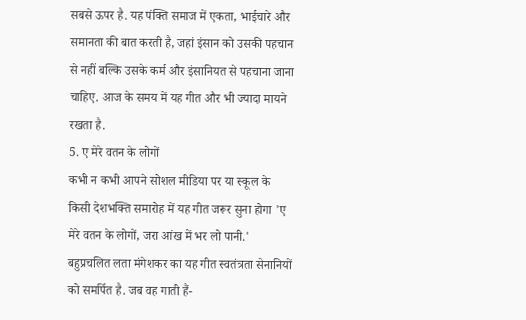सबसे ऊपर है. यह पंक्ति समाज में एकता, भाईचारे और समानता की बात करती है, जहां इंसान को उसकी पहचान से नहीं बल्कि उसके कर्म और इंसानियत से पहचाना जाना चाहिए. आज के समय में यह गीत और भी ज्यादा मायने रखता है.
5. ए मेरे वतन के लोगों
कभी न कभी आपने सोशल मीडिया पर या स्कूल के किसी देशभक्ति समारोह में यह गीत जरूर सुना होगा 'ए मेरे वतन के लोगों, जरा आंख में भर लो पानी.' बहुप्रचलित लता मंगेशकर का यह गीत स्वतंत्रता सेनानियों को समर्पित है. जब वह गाती हैं-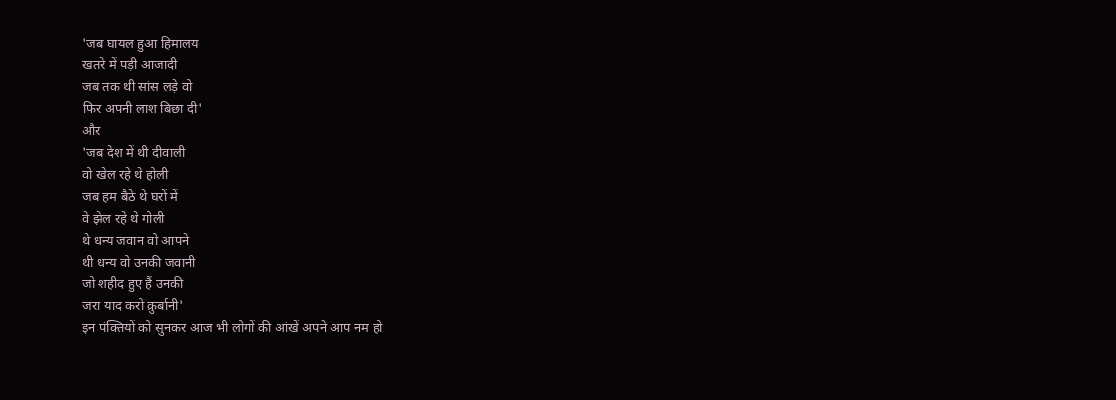'जब घायल हुआ हिमालय
खतरे में पड़ी आजादी
जब तक थी सांस लड़े वो
फिर अपनी लाश बिछा दी'
और
'जब देश में थी दीवाली
वो खेल रहे थे होली
जब हम बैठे थे घरों में
वे झेल रहे थे गोली
थे धन्य जवान वो आपने
थी धन्य वो उनकी जवानी
जो शहीद हुए हैं उनकी
जरा याद करो क़ुर्बानी'
इन पंक्तियों को सुनकर आज भी लोगों की आंखें अपने आप नम हो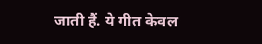जाती हैं. ये गीत केवल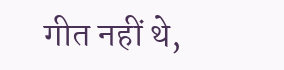गीत नहीं थे,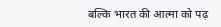बल्कि भारत की आत्मा को पढ़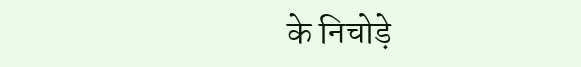के निचोड़े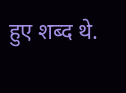हुए शब्द थे.